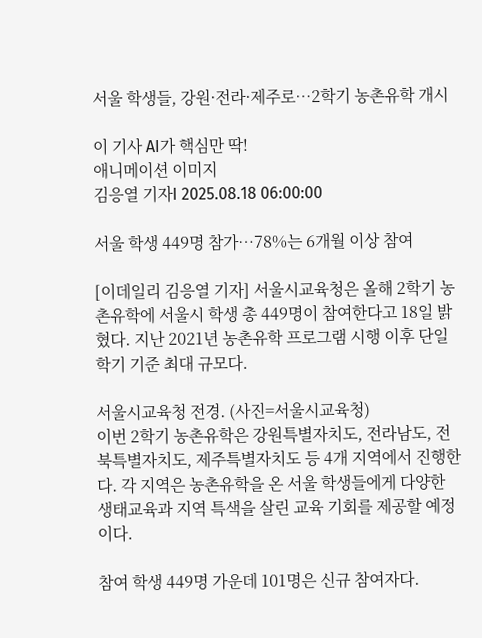서울 학생들, 강원·전라·제주로…2학기 농촌유학 개시

이 기사 AI가 핵심만 딱!
애니메이션 이미지
김응열 기자I 2025.08.18 06:00:00

서울 학생 449명 참가…78%는 6개월 이상 참여

[이데일리 김응열 기자] 서울시교육청은 올해 2학기 농촌유학에 서울시 학생 총 449명이 참여한다고 18일 밝혔다. 지난 2021년 농촌유학 프로그램 시행 이후 단일 학기 기준 최대 규모다.

서울시교육청 전경. (사진=서울시교육청)
이번 2학기 농촌유학은 강원특별자치도, 전라남도, 전북특별자치도, 제주특별자치도 등 4개 지역에서 진행한다. 각 지역은 농촌유학을 온 서울 학생들에게 다양한 생태교육과 지역 특색을 살린 교육 기회를 제공할 예정이다.

참여 학생 449명 가운데 101명은 신규 참여자다.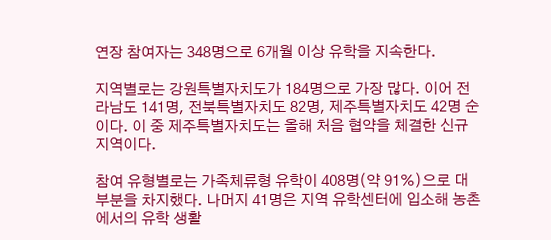연장 참여자는 348명으로 6개월 이상 유학을 지속한다.

지역별로는 강원특별자치도가 184명으로 가장 많다. 이어 전라남도 141명, 전북특별자치도 82명, 제주특별자치도 42명 순이다. 이 중 제주특별자치도는 올해 처음 협약을 체결한 신규 지역이다.

참여 유형별로는 가족체류형 유학이 408명(약 91%)으로 대부분을 차지했다. 나머지 41명은 지역 유학센터에 입소해 농촌에서의 유학 생활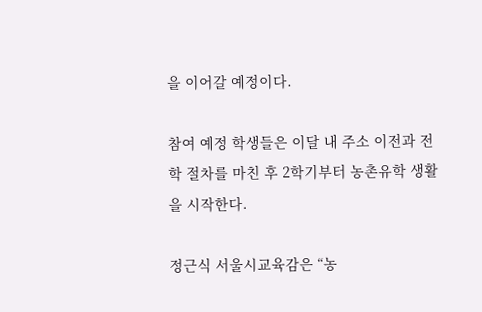을 이어갈 예정이다.

참여 예정 학생들은 이달 내 주소 이전과 전학 절차를 마친 후 2학기부터 농촌유학 생활을 시작한다.

정근식 서울시교육감은 “농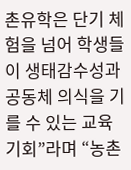촌유학은 단기 체험을 넘어 학생들이 생태감수성과 공동체 의식을 기를 수 있는 교육 기회”라며 “농촌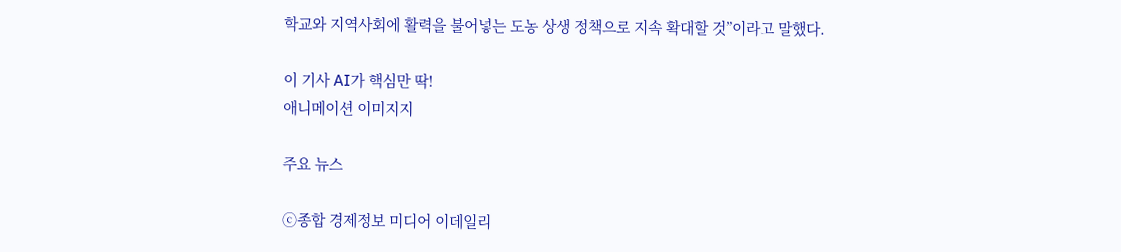학교와 지역사회에 활력을 불어넣는 도농 상생 정책으로 지속 확대할 것”이라고 말했다.

이 기사 AI가 핵심만 딱!
애니메이션 이미지지

주요 뉴스

ⓒ종합 경제정보 미디어 이데일리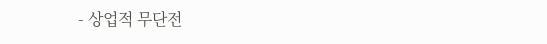- 상업적 무단전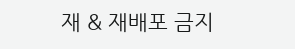재 & 재배포 금지